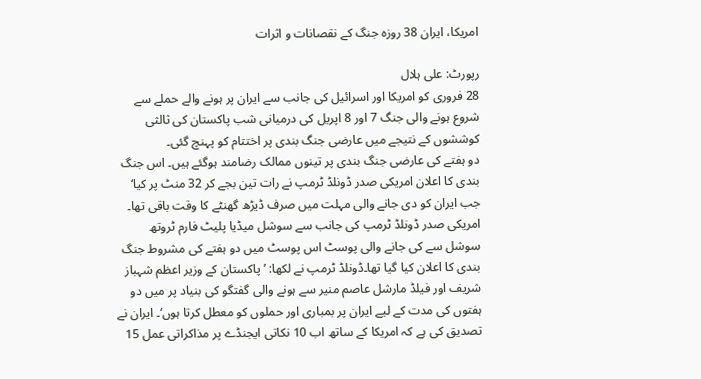امریکا، ایران 38 روزہ جنگ کے نقصانات و اثرات

رپورٹ: علی ہلال
28 فروری کو امریکا اور اسرائیل کی جانب سے ایران پر ہونے والے حملے سے شروع ہونے والی جنگ 7 اور 8 اپریل کی درمیانی شب پاکستان کی ثالثی کوششوں کے نتیجے میں عارضی جنگ بندی پر اختتام کو پہنچ گئی۔
دو ہفتے کی عارضی جنگ بندی پر تینوں ممالک رضامند ہوگئے ہیں۔ اس جنگ بندی کا اعلان امریکی صدر ڈونلڈ ٹرمپ نے رات تین بجے کر 32 منٹ پر کیا‘ جب ایران کو دی جانے والی مہلت میں صرف ڈیڑھ گھنٹے کا وقت باقی تھا۔ امریکی صدر ڈونلڈ ٹرمپ کی جانب سے سوشل میڈیا پلیٹ فارم ٹروتھ سوشل سے کی جانے والی پوسٹ اس پوسٹ میں دو ہفتے کی مشروط جنگ بندی کا اعلان کیا گیا تھا۔ڈونلڈ ٹرمپ نے لکھا: ’پاکستان کے وزیر اعظم شہباز شریف اور فیلڈ مارشل عاصم منیر سے ہونے والی گفتگو کی بنیاد پر میں دو ہفتوں کی مدت کے لیے ایران پر بمباری اور حملوں کو معطل کرتا ہوں‘۔ ایران نے تصدیق کی ہے کہ امریکا کے ساتھ اب 10 نکاتی ایجنڈے پر مذاکراتی عمل 15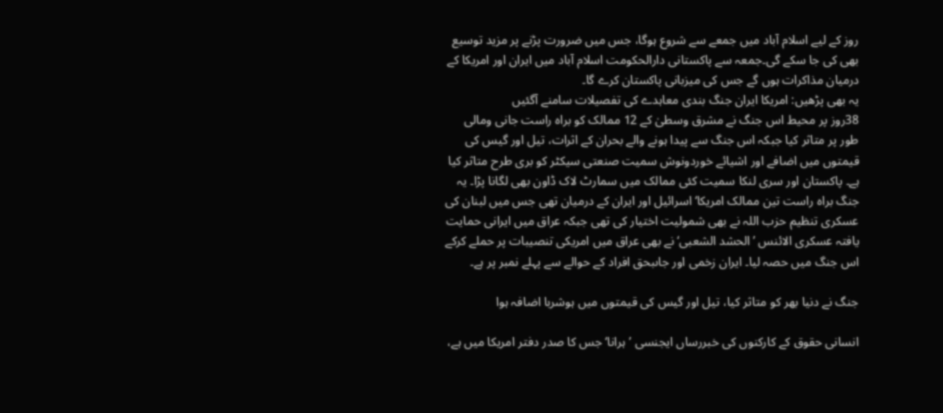روز کے لیے اسلام آباد میں جمعے سے شروع ہوگا، جس میں ضرورت پڑنے پر مزید توسیع بھی کی جا سکے گی۔جمعہ سے پاکستانی دارالحکومت اسلام آباد میں ایران اور امریکا کے درمیان مذاکرات ہوں گے جس کی میزبانی پاکستان کرے گا۔
یہ بھی پڑھیں: امریکا ایران جنگ بندی معاہدے کی تفصیلات سامنے آگئیں
38روز پر محیط اس جنگ نے مشرق وسطیٰ کے 12 ممالک کو براہ راست جانی ومالی طور پر متاثر کیا جبکہ اس جنگ سے پیدا ہونے والے بحران کے اثرات، تیل اور گیس کی قیمتوں میں اضافے اور اشیائے خوردونوش سمیت صنعتی سیکٹر کو بری طرح متاثر کیا ہے۔ پاکستان اور سری لنکا سمیت کئی ممالک میں سمارٹ لاک ڈاون بھی لگانا پڑا۔ یہ جنگ براہ راست تین ممالک امریکا‘ اسرائیل اور ایران کے درمیان تھی جس میں لبنان کی عسکری تنظیم حزب اللہ نے بھی شمولیت اختیار کی تھی جبکہ عراق میں ایرانی حمایت یافتہ عسکری الائنس ’الحشد الشعبی‘ نے بھی عراق میں امریکی تنصیبات پر حملے کرکے اس جنگ میں حصہ لیا۔ ایران زخمی اور جاںبحق افراد کے حوالے سے پہلے نمبر پر ہے۔

جنگ نے دنیا بھر کو متاثر کیا، تیل اور گیس کی قیمتوں میں ہوشربا اضافہ ہوا

انسانی حقوق کے کارکنوں کی خبررساں ایجنسی ’ہرانا‘ جس کا صدر دفتر امریکا میں ہے،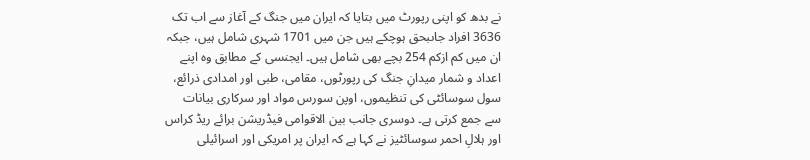نے بدھ کو اپنی رپورٹ میں بتایا کہ ایران میں جنگ کے آغاز سے اب تک 3636 افراد جاںبحق ہوچکے ہیں جن میں 1701 شہری شامل ہیں، جبکہ ان میں کم ازکم 254 بچے بھی شامل ہیں۔ ایجنسی کے مطابق وہ اپنے اعداد و شمار میدانِ جنگ کی رپورٹوں، مقامی، طبی اور امدادی ذرائع، سول سوسائٹی کی تنظیموں، اوپن سورس مواد اور سرکاری بیانات سے جمع کرتی ہے۔ دوسری جانب بین الاقوامی فیڈریشن برائے ریڈ کراس اور ہلالِ احمر سوسائٹیز نے کہا ہے کہ ایران پر امریکی اور اسرائیلی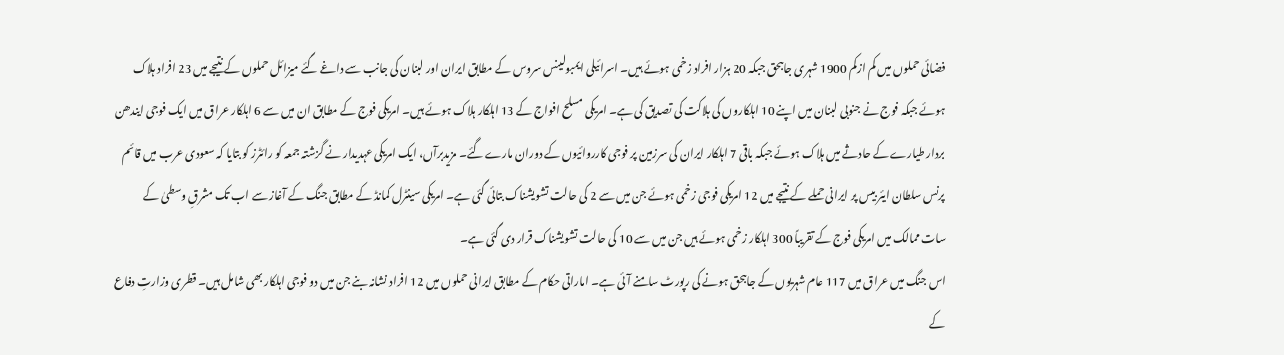فضائی حملوں میں کم ازکم 1900 شہری جاںبحق جبکہ 20 ہزار افراد زخمی ہوئے ہیں۔ اسرائیلی ایمبولینس سروس کے مطابق ایران اور لبنان کی جانب سے داغے گئے میزائل حملوں کے نتیجے میں 23 افراد ہلاک ہوئے جبکہ فوج نے جنوبی لبنان میں اپنے 10 اہلکاروں کی ہلاکت کی تصدیق کی ہے۔ امریکی مسلح افواج کے 13 اہلکار ہلاک ہوئے ہیں۔ امریکی فوج کے مطابق ان میں سے 6 اہلکار عراق میں ایک فوجی ایندھن بردار طیارے کے حادثے میں ہلاک ہوئے جبکہ باقی 7 اہلکار ایران کی سرزمین پر فوجی کارروائیوں کے دوران مارے گئے۔ مزیدبرآں، ایک امریکی عہدیدار نے گزشتہ جمعہ کو رائٹرز کو بتایا کہ سعودی عرب میں قائم پرنس سلطان ایئر بیس پر ایرانی حملے کے نتیجے میں 12 امریکی فوجی زخمی ہوئے جن میں سے 2 کی حالت تشویشناک بتائی گئی ہے۔ امریکی سینٹرل کمانڈ کے مطابق جنگ کے آغاز سے اب تک مشرقِ وسطیٰ کے سات ممالک میں امریکی فوج کے تقریباً 300 اہلکار زخمی ہوئے ہیں جن میں سے 10 کی حالت تشویشناک قرار دی گئی ہے۔
اس جنگ میں عراق میں 117 عام شہریوں کے جاںبحق ہونے کی رپورٹ سامنے آئی ہے۔ اماراتی حکام کے مطابق ایرانی حملوں میں 12 افراد نشانہ بنے جن میں دو فوجی اہلکار بھی شامل ہیں۔ قطری وزارتِ دفاع کے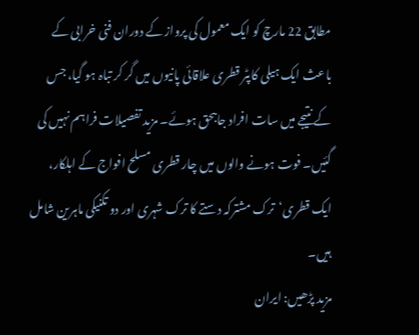مطابق 22 مارچ کو ایک معمول کی پرواز کے دوران فنی خرابی کے باعث ایک ہیلی کاپٹر قطری علاقائی پانیوں میں گر کر تباہ ہو گیا، جس کے نتیجے میں سات افراد جاںبحق ہوئے۔ مزید تفصیلات فراہم نہیں کی گئیں۔ فوت ہونے والوں میں چار قطری مسلح افواج کے اہلکار، ایک قطری‘ترک مشترکہ دستے کا ترک شہری اور دو تکنیکی ماہرین شامل ہیں۔
مزید پڑھیں: ایران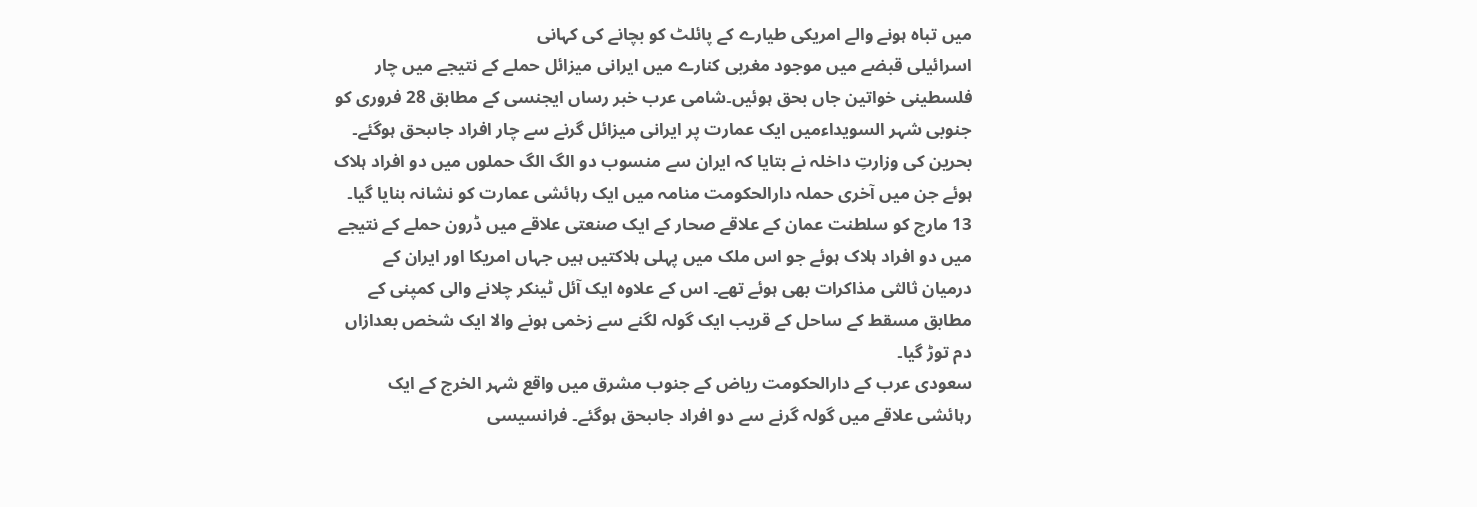میں تباہ ہونے والے امریکی طیارے کے پائلٹ کو بچانے کی کہانی
اسرائیلی قبضے میں موجود مغربی کنارے میں ایرانی میزائل حملے کے نتیجے میں چار فلسطینی خواتین جاں بحق ہوئیں۔شامی عرب خبر رساں ایجنسی کے مطابق 28 فروری کو جنوبی شہر السویداءمیں ایک عمارت پر ایرانی میزائل گرنے سے چار افراد جاںبحق ہوگئے۔ بحرین کی وزارتِ داخلہ نے بتایا کہ ایران سے منسوب دو الگ الگ حملوں میں دو افراد ہلاک ہوئے جن میں آخری حملہ دارالحکومت منامہ میں ایک رہائشی عمارت کو نشانہ بنایا گیا۔ 13 مارچ کو سلطنت عمان کے علاقے صحار کے ایک صنعتی علاقے میں ڈرون حملے کے نتیجے میں دو افراد ہلاک ہوئے جو اس ملک میں پہلی ہلاکتیں ہیں جہاں امریکا اور ایران کے درمیان ثالثی مذاکرات بھی ہوئے تھے۔ اس کے علاوہ ایک آئل ٹینکر چلانے والی کمپنی کے مطابق مسقط کے ساحل کے قریب ایک گولہ لگنے سے زخمی ہونے والا ایک شخص بعدازاں دم توڑ گیا۔
سعودی عرب کے دارالحکومت ریاض کے جنوب مشرق میں واقع شہر الخرج کے ایک رہائشی علاقے میں گولہ گرنے سے دو افراد جاںبحق ہوگئے۔ فرانسیسی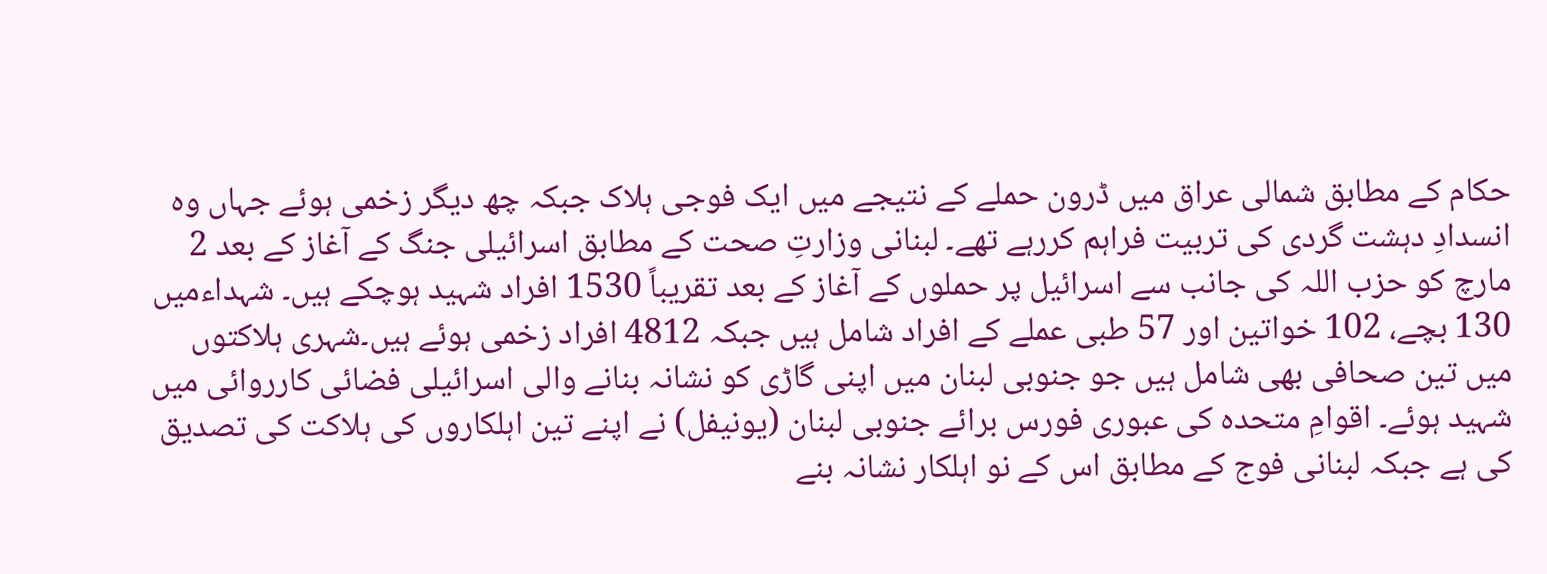حکام کے مطابق شمالی عراق میں ڈرون حملے کے نتیجے میں ایک فوجی ہلاک جبکہ چھ دیگر زخمی ہوئے جہاں وہ انسدادِ دہشت گردی کی تربیت فراہم کررہے تھے۔ لبنانی وزارتِ صحت کے مطابق اسرائیلی جنگ کے آغاز کے بعد 2 مارچ کو حزب اللہ کی جانب سے اسرائیل پر حملوں کے آغاز کے بعد تقریباً 1530 افراد شہید ہوچکے ہیں۔ شہداءمیں 130 بچے، 102 خواتین اور 57 طبی عملے کے افراد شامل ہیں جبکہ 4812 افراد زخمی ہوئے ہیں۔شہری ہلاکتوں میں تین صحافی بھی شامل ہیں جو جنوبی لبنان میں اپنی گاڑی کو نشانہ بنانے والی اسرائیلی فضائی کارروائی میں شہید ہوئے۔ اقوامِ متحدہ کی عبوری فورس برائے جنوبی لبنان (یونیفل) نے اپنے تین اہلکاروں کی ہلاکت کی تصدیق کی ہے جبکہ لبنانی فوج کے مطابق اس کے نو اہلکار نشانہ بنے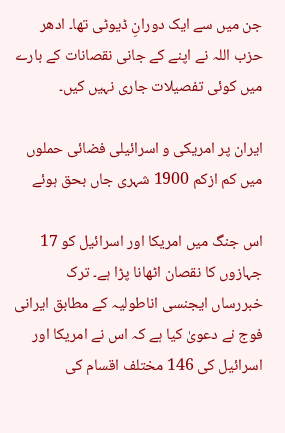جن میں سے ایک دورانِ ڈیوٹی تھا۔ ادھر حزب اللہ نے اپنے کے جانی نقصانات کے بارے میں کوئی تفصیلات جاری نہیں کیں۔

ایران پر امریکی و اسرائیلی فضائی حملوں میں کم ازکم 1900 شہری جاں بحق ہوئے

اس جنگ میں امریکا اور اسرائیل کو 17 جہازوں کا نقصان اٹھانا پڑا ہے۔ ترک خبررساں ایجنسی اناطولیہ کے مطابق ایرانی فوج نے دعویٰ کیا ہے کہ اس نے امریکا اور اسرائیل کی 146 مختلف اقسام کی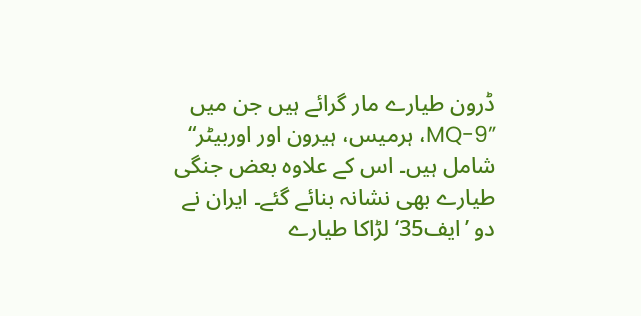ڈرون طیارے مار گرائے ہیں جن میں ”MQ-9، ہرمیس، ہیرون اور اوربیٹر“ شامل ہیں۔ اس کے علاوہ بعض جنگی طیارے بھی نشانہ بنائے گئے۔ ایران نے دو ’ایف35‘ لڑاکا طیارے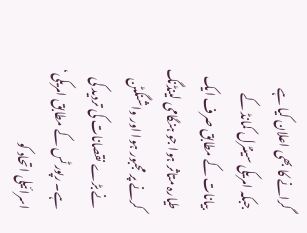گرانے کا بھی اعلان کیا ہے جبکہ امریکی سینٹرل کمانڈ کے بیانات کے مطابق صرف ایک طیارہ متاثر ہوا جو ہنگامی لینڈنگ کرنے پر مجبور ہوا اور واشنگٹن نے بڑے نقصانات کی تردید کی ہے۔ رپورٹس کے مطابق امریکی‘ اسرائیلی اتحاد کو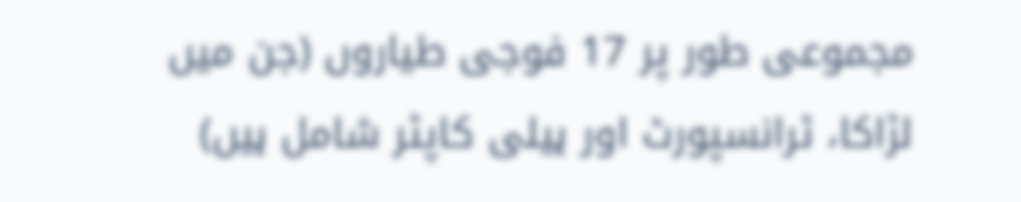مجموعی طور پر 17 فوجی طیاروں (جن میں لڑاکا، ٹرانسپورٹ اور ہیلی کاپٹر شامل ہیں)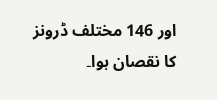اور 146 مختلف ڈرونز کا نقصان ہوا۔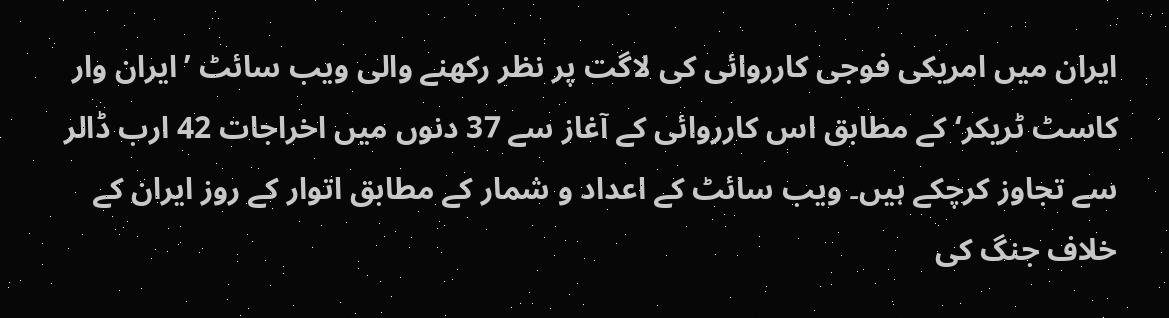ایران میں امریکی فوجی کارروائی کی لاگت پر نظر رکھنے والی ویب سائٹ ’ایران وار کاسٹ ٹریکر‘ کے مطابق اس کارروائی کے آغاز سے 37 دنوں میں اخراجات 42 ارب ڈالر سے تجاوز کرچکے ہیں۔ ویب سائٹ کے اعداد و شمار کے مطابق اتوار کے روز ایران کے خلاف جنگ کی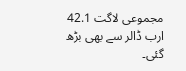مجموعی لاگت 42.1 ارب ڈالر سے بھی بڑھ گئی۔